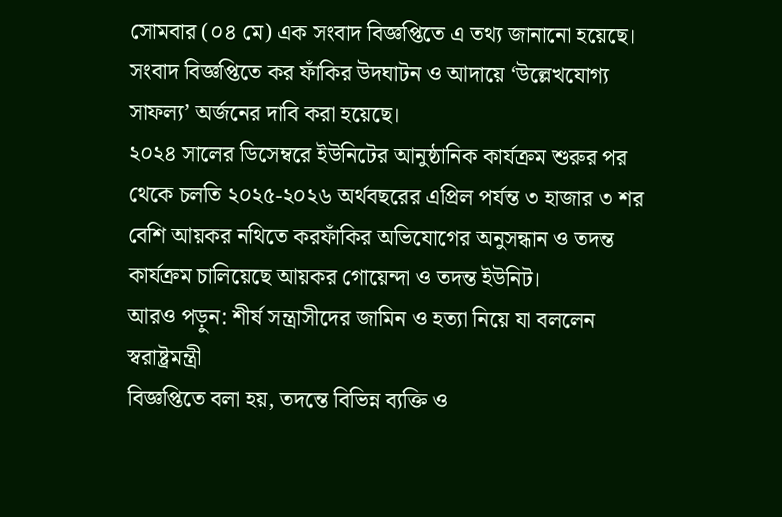সোমবার (০৪ মে) এক সংবাদ বিজ্ঞপ্তিতে এ তথ্য জানানো হয়েছে।
সংবাদ বিজ্ঞপ্তিতে কর ফাঁকির উদঘাটন ও আদায়ে ‘উল্লেখযোগ্য সাফল্য’ অর্জনের দাবি করা হয়েছে।
২০২৪ সালের ডিসেম্বরে ইউনিটের আনুষ্ঠানিক কার্যক্রম শুরুর পর থেকে চলতি ২০২৫-২০২৬ অর্থবছরের এপ্রিল পর্যন্ত ৩ হাজার ৩ শর বেশি আয়কর নথিতে করফাঁকির অভিযোগের অনুসন্ধান ও তদন্ত কার্যক্রম চালিয়েছে আয়কর গোয়েন্দা ও তদন্ত ইউনিট।
আরও পড়ুন: শীর্ষ সন্ত্রাসীদের জামিন ও হত্যা নিয়ে যা বললেন স্বরাষ্ট্রমন্ত্রী
বিজ্ঞপ্তিতে বলা হয়, তদন্তে বিভিন্ন ব্যক্তি ও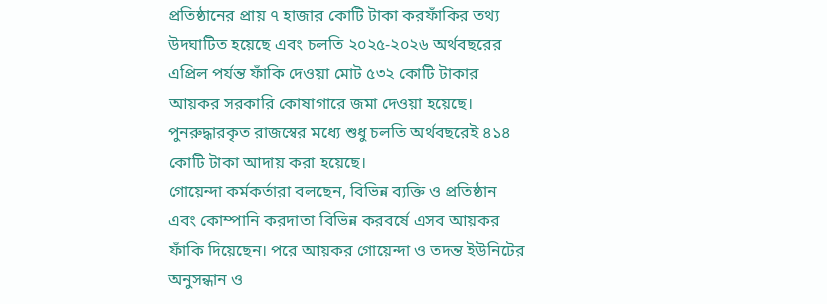প্রতিষ্ঠানের প্রায় ৭ হাজার কোটি টাকা করফাঁকির তথ্য উদঘাটিত হয়েছে এবং চলতি ২০২৫-২০২৬ অর্থবছরের এপ্রিল পর্যন্ত ফাঁকি দেওয়া মোট ৫৩২ কোটি টাকার আয়কর সরকারি কোষাগারে জমা দেওয়া হয়েছে। পুনরুদ্ধারকৃত রাজস্বের মধ্যে শুধু চলতি অর্থবছরেই ৪১৪ কোটি টাকা আদায় করা হয়েছে।
গোয়েন্দা কর্মকর্তারা বলছেন, বিভিন্ন ব্যক্তি ও প্রতিষ্ঠান এবং কোম্পানি করদাতা বিভিন্ন করবর্ষে এসব আয়কর ফাঁকি দিয়েছেন। পরে আয়কর গোয়েন্দা ও তদন্ত ইউনিটের অনুসন্ধান ও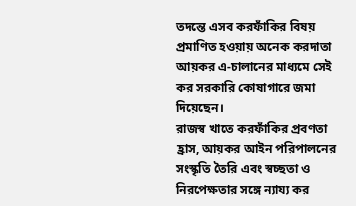তদন্তে এসব করফাঁকির বিষয় প্রমাণিত হওয়ায় অনেক করদাতা আয়কর এ-চালানের মাধ্যমে সেই কর সরকারি কোষাগারে জমা দিয়েছেন।
রাজস্ব খাতে করফাঁকির প্রবণতা হ্রাস, আয়কর আইন পরিপালনের সংস্কৃতি তৈরি এবং স্বচ্ছতা ও নিরপেক্ষতার সঙ্গে ন্যায্য কর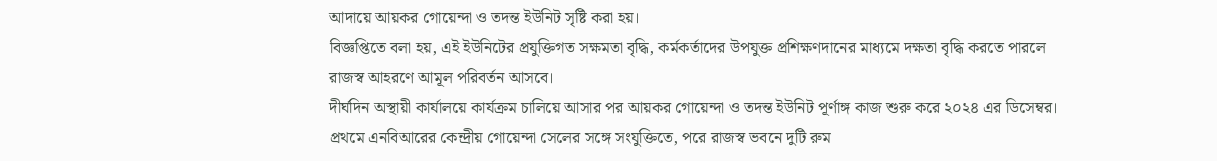আদায়ে আয়কর গোয়েন্দা ও তদন্ত ইউনিট সৃষ্টি করা হয়।
বিজ্ঞপ্তিতে বলা হয়, এই ইউনিটের প্রযুক্তিগত সক্ষমতা বৃদ্ধি, কর্মকর্তাদের উপযুক্ত প্রশিক্ষণদানের মাধ্যমে দক্ষতা বৃদ্ধি করতে পারলে রাজস্ব আহরণে আমূল পরিবর্তন আসবে।
দীর্ঘদিন অস্থায়ী কার্যালয়ে কার্যক্রম চালিয়ে আসার পর আয়কর গোয়েন্দা ও তদন্ত ইউনিট পূর্ণাঙ্গ কাজ শুরু করে ২০২৪ এর ডিসেম্বর।
প্রথমে এনবিআরের কেন্দ্রীয় গোয়েন্দা সেলের সঙ্গে সংযুক্তিতে, পরে রাজস্ব ভবনে দুটি রুম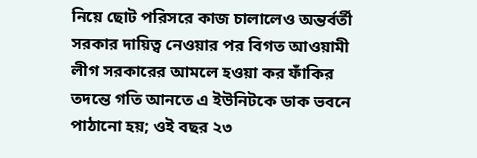নিয়ে ছোট পরিসরে কাজ চালালেও অন্তর্বর্তী সরকার দায়িত্ব নেওয়ার পর বিগত আওয়ামী লীগ সরকারের আমলে হওয়া কর ফাঁকির তদন্তে গতি আনতে এ ইউনিটকে ডাক ভবনে পাঠানো হয়; ওই বছর ২৩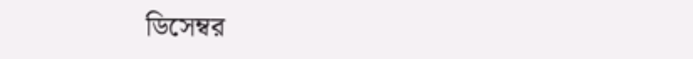ডিসেম্বর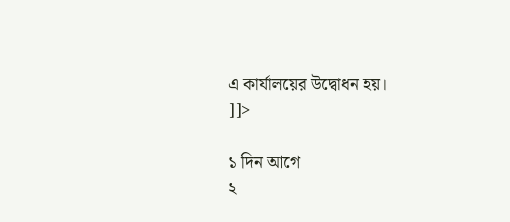এ কার্যালয়ের উদ্বোধন হয়।
]]>

১ দিন আগে
২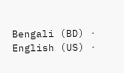Bengali (BD) ·
English (US) ·